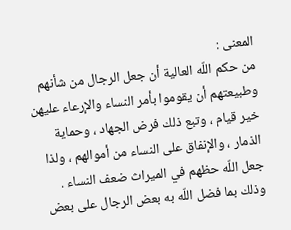المعنى :
من حكم اللّه العالية أن جعل الرجال من شأنهم وطبيعتهم أن يقوموا بأمر النساء والإرعاء عليهن خير قيام ، وتبع ذلك فرض الجهاد ، وحماية الذمار ، والإنفاق على النساء من أموالهم ، ولذا جعل اللّه حظهم في الميراث ضعف النساء .
وذلك بما فضل اللّه به بعض الرجال على بعض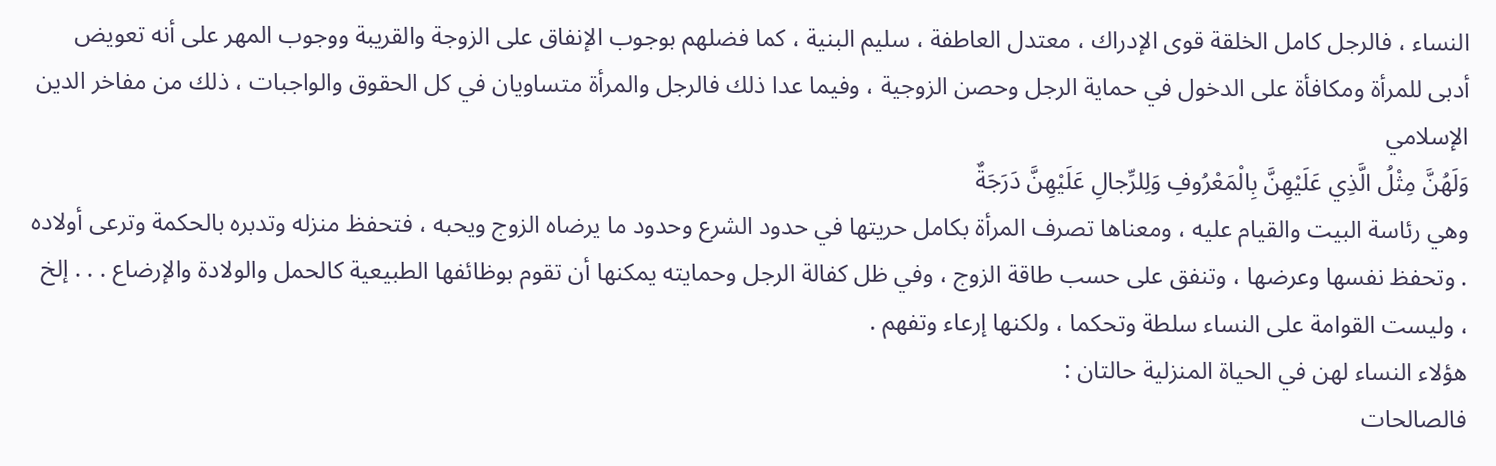النساء ، فالرجل كامل الخلقة قوى الإدراك ، معتدل العاطفة ، سليم البنية ، كما فضلهم بوجوب الإنفاق على الزوجة والقريبة ووجوب المهر على أنه تعويض أدبى للمرأة ومكافأة على الدخول في حماية الرجل وحصن الزوجية ، وفيما عدا ذلك فالرجل والمرأة متساويان في كل الحقوق والواجبات ، ذلك من مفاخر الدين الإسلامي
وَلَهُنَّ مِثْلُ الَّذِي عَلَيْهِنَّ بِالْمَعْرُوفِ وَلِلرِّجالِ عَلَيْهِنَّ دَرَجَةٌ
وهي رئاسة البيت والقيام عليه ، ومعناها تصرف المرأة بكامل حريتها في حدود الشرع وحدود ما يرضاه الزوج ويحبه ، فتحفظ منزله وتدبره بالحكمة وترعى أولاده . وتحفظ نفسها وعرضها ، وتنفق على حسب طاقة الزوج ، وفي ظل كفالة الرجل وحمايته يمكنها أن تقوم بوظائفها الطبيعية كالحمل والولادة والإرضاع . . . إلخ ، وليست القوامة على النساء سلطة وتحكما ، ولكنها إرعاء وتفهم .
هؤلاء النساء لهن في الحياة المنزلية حالتان :
فالصالحات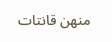منهن قانتات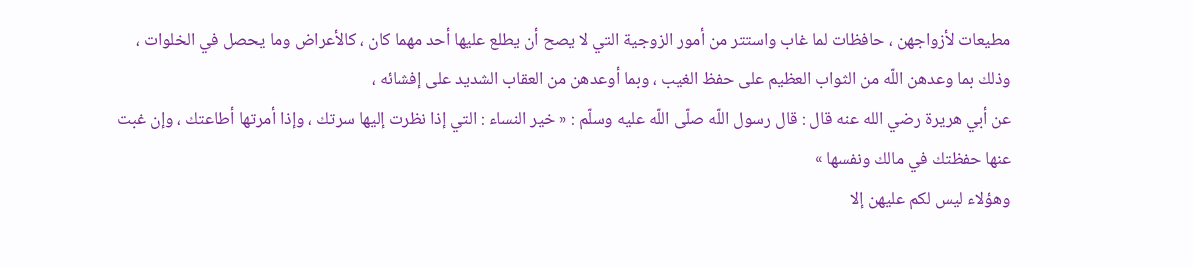مطيعات لأزواجهن ، حافظات لما غاب واستتر من أمور الزوجية التي لا يصح أن يطلع عليها أحد مهما كان ، كالأعراض وما يحصل في الخلوات ، وذلك بما وعدهن اللّه من الثواب العظيم على حفظ الغيب ، وبما أوعدهن من العقاب الشديد على إفشائه ،
عن أبي هريرة رضي الله عنه قال : قال رسول اللّه صلّى اللّه عليه وسلّم : « خير النساء : التي إذا نظرت إليها سرتك ، وإذا أمرتها أطاعتك ، وإن غبت عنها حفظتك في مالك ونفسها »
وهؤلاء ليس لكم عليهن إلا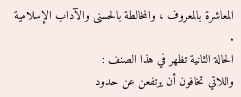المعاشرة بالمعروف ، والمخالطة بالحسنى والآداب الإسلامية .
الحالة الثانية تظهر في هذا الصنف :
واللاتي تخافون أن يرتفعن عن حدود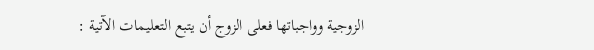الزوجية وواجباتها فعلى الزوج أن يتبع التعليمات الآتية :